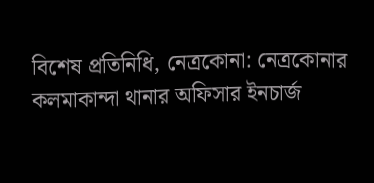বিশেষ প্রতিনিধি, নেত্রকোনা: নেত্রকোনার কলমাকান্দা থানার অফিসার ইনচার্জ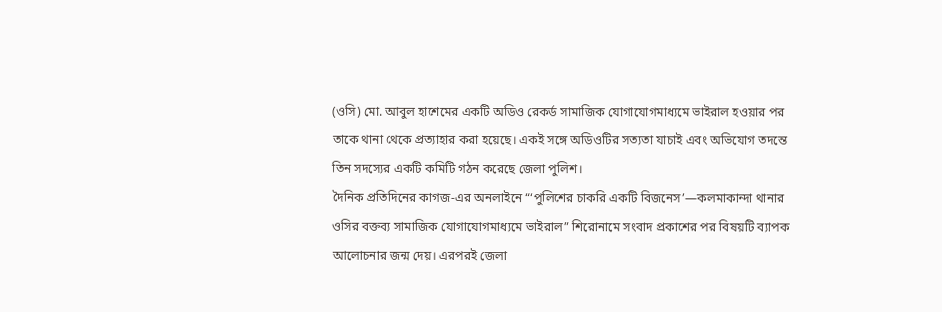(ওসি) মো. আবুল হাশেমের একটি অডিও রেকর্ড সামাজিক যোগাযোগমাধ্যমে ভাইরাল হওয়ার পর তাকে থানা থেকে প্রত্যাহার করা হয়েছে। একই সঙ্গে অডিওটির সত্যতা যাচাই এবং অভিযোগ তদন্তে তিন সদস্যের একটি কমিটি গঠন করেছে জেলা পুলিশ।
দৈনিক প্রতিদিনের কাগজ-এর অনলাইনে “‘পুলিশের চাকরি একটি বিজনেস’—কলমাকান্দা থানার ওসির বক্তব্য সামাজিক যোগাযোগমাধ্যমে ভাইরাল” শিরোনামে সংবাদ প্রকাশের পর বিষয়টি ব্যাপক আলোচনার জন্ম দেয়। এরপরই জেলা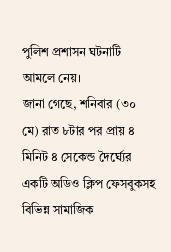পুলিশ প্রশাসন ঘটনাটি আমলে নেয়।
জানা গেছে, শনিবার (৩০ মে) রাত ৮টার পর প্রায় ৪ মিনিট ৪ সেকেন্ড দৈর্ঘ্যের একটি অডিও ক্লিপ ফেসবুকসহ বিভিন্ন সামাজিক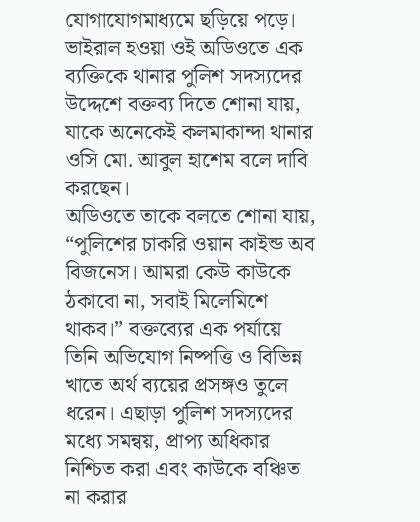যোগাযোগমাধ্যমে ছড়িয়ে পড়ে। ভাইরাল হওয়া ওই অডিওতে এক ব্যক্তিকে থানার পুলিশ সদস্যদের উদ্দেশে বক্তব্য দিতে শোনা যায়, যাকে অনেকেই কলমাকান্দা থানার ওসি মো. আবুল হাশেম বলে দাবি করছেন।
অডিওতে তাকে বলতে শোনা যায়, “পুলিশের চাকরি ওয়ান কাইন্ড অব বিজনেস। আমরা কেউ কাউকে ঠকাবো না, সবাই মিলেমিশে থাকব।” বক্তব্যের এক পর্যায়ে তিনি অভিযোগ নিষ্পত্তি ও বিভিন্ন খাতে অর্থ ব্যয়ের প্রসঙ্গও তুলে ধরেন। এছাড়া পুলিশ সদস্যদের মধ্যে সমন্বয়, প্রাপ্য অধিকার নিশ্চিত করা এবং কাউকে বঞ্চিত না করার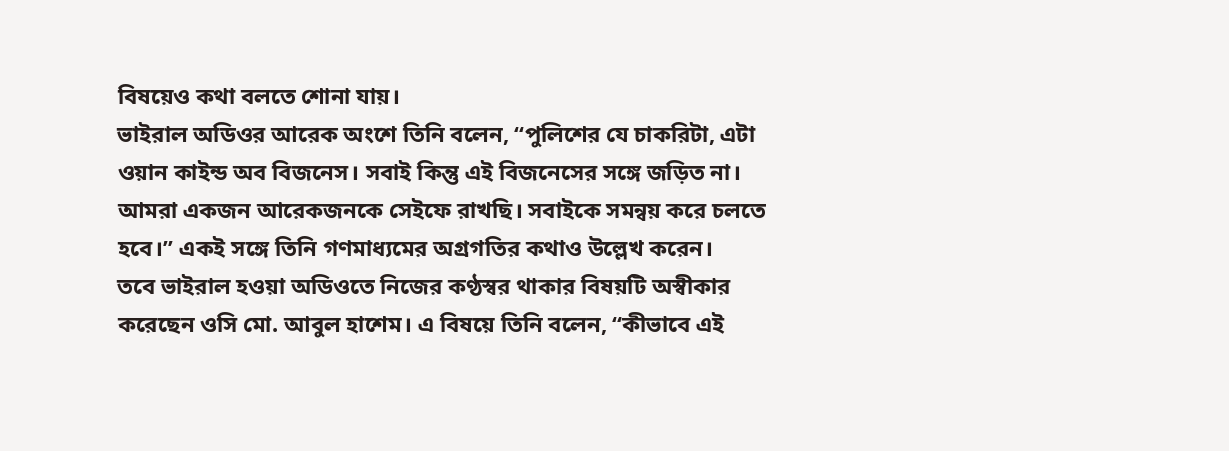বিষয়েও কথা বলতে শোনা যায়।
ভাইরাল অডিওর আরেক অংশে তিনি বলেন, “পুলিশের যে চাকরিটা, এটা ওয়ান কাইন্ড অব বিজনেস। সবাই কিন্তু এই বিজনেসের সঙ্গে জড়িত না। আমরা একজন আরেকজনকে সেইফে রাখছি। সবাইকে সমন্বয় করে চলতে হবে।” একই সঙ্গে তিনি গণমাধ্যমের অগ্রগতির কথাও উল্লেখ করেন।
তবে ভাইরাল হওয়া অডিওতে নিজের কণ্ঠস্বর থাকার বিষয়টি অস্বীকার করেছেন ওসি মো. আবুল হাশেম। এ বিষয়ে তিনি বলেন, “কীভাবে এই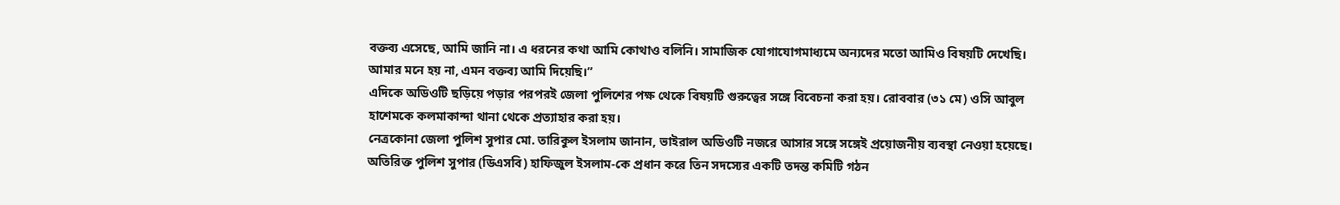বক্তব্য এসেছে, আমি জানি না। এ ধরনের কথা আমি কোথাও বলিনি। সামাজিক যোগাযোগমাধ্যমে অন্যদের মতো আমিও বিষয়টি দেখেছি। আমার মনে হয় না, এমন বক্তব্য আমি দিয়েছি।”
এদিকে অডিওটি ছড়িয়ে পড়ার পরপরই জেলা পুলিশের পক্ষ থেকে বিষয়টি গুরুত্বের সঙ্গে বিবেচনা করা হয়। রোববার (৩১ মে) ওসি আবুল হাশেমকে কলমাকান্দা থানা থেকে প্রত্যাহার করা হয়।
নেত্রকোনা জেলা পুলিশ সুপার মো. তারিকুল ইসলাম জানান, ভাইরাল অডিওটি নজরে আসার সঙ্গে সঙ্গেই প্রয়োজনীয় ব্যবস্থা নেওয়া হয়েছে। অতিরিক্ত পুলিশ সুপার (ডিএসবি) হাফিজুল ইসলাম-কে প্রধান করে তিন সদস্যের একটি তদন্ত কমিটি গঠন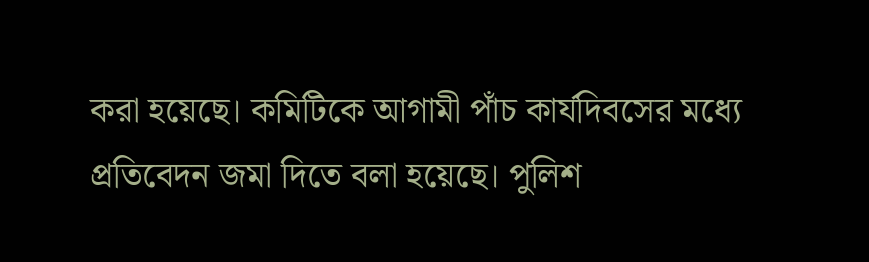করা হয়েছে। কমিটিকে আগামী পাঁচ কার্যদিবসের মধ্যে প্রতিবেদন জমা দিতে বলা হয়েছে। পুলিশ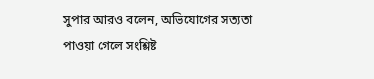সুপার আরও বলেন, অভিযোগের সত্যতা পাওয়া গেলে সংশ্লিষ্ট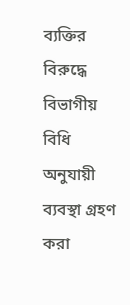ব্যক্তির বিরুদ্ধে বিভাগীয় বিধি অনুযায়ী ব্যবস্থা গ্রহণ করা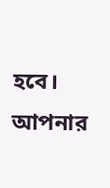হবে।
আপনার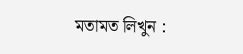মতামত লিখুন :